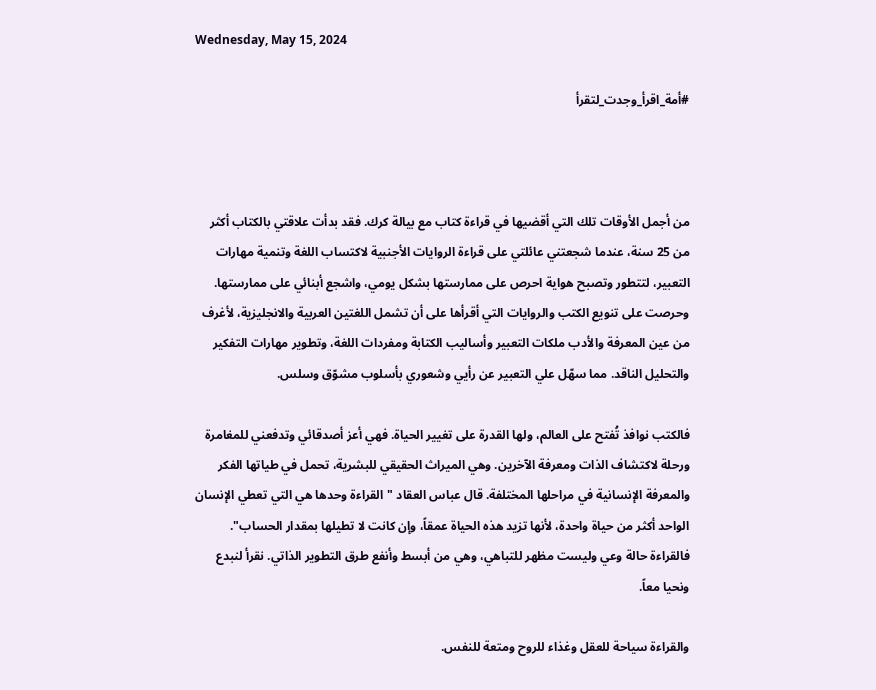Wednesday, May 15, 2024

#أمة_اقرأ_وجدت_لتقرأ



من أجمل الأوقات تلك التي أقضيها في قراءة كتاب مع بيالة كرك. فقد بدأت علاقتي بالكتاب أكثر من 25 سنة، عندما شجعتني عائلتي على قراءة الروايات الأجنبية لاكتساب اللغة وتنمية مهارات التعبير، لتتطور وتصبح هواية احرص على ممارستها بشكل يومي، واشجع أبنائي على ممارستها. وحرصت على تنويع الكتب والروايات التي أقرأها على أن تشمل اللغتين العربية والانجليزية، لأغرف من عين المعرفة والأدب ملكات التعبير وأساليب الكتابة ومفردات اللغة، وتطوير مهارات التفكير والتحليل الناقد. مما سهّل علي التعبير عن رأيي وشعوري بأسلوب مشوّق وسلس.

فالكتب نوافذ تُفتح على العالم، ولها القدرة على تغيير الحياة. فهي أعز أصدقائي وتدفعني للمغامرة ورحلة لاكتشاف الذات ومعرفة الآخرين. وهي الميراث الحقيقي للبشرية، تحمل في طياتها الفكر والمعرفة الإنسانية في مراحلها المختلفة. قال عباس العقاد "القراءة وحدها هي التي تعطي الإنسان الواحد أكثر من حياة واحدة، لأنها تزيد هذه الحياة عمقاً، وإن كانت لا تطيلها بمقدار الحساب". فالقراءة حالة وعي وليست مظهر للتباهي، وهي من أبسط وأنفع طرق التطوير الذاتي. نقرأ لنبدع ونحيا معاً.

والقراءة سياحة للعقل وغذاء للروح ومتعة للنفس.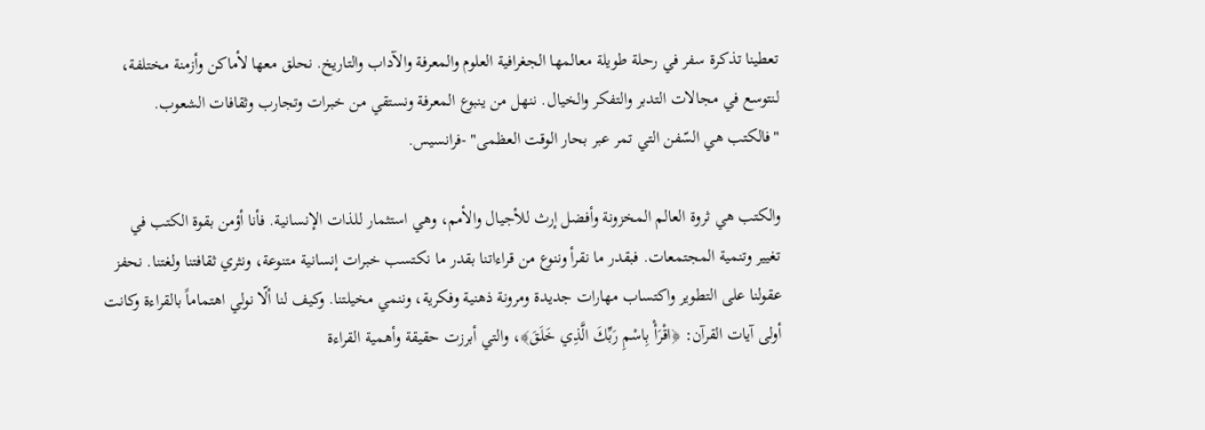تعطينا تذكرة سفر في رحلة طويلة معالمها الجغرافية العلوم والمعرفة والآداب والتاريخ. نحلق معها لأماكن وأزمنة مختلفة، لنتوسع في مجالات التدبر والتفكر والخيال. ننهل من ينبوع المعرفة ونستقي من خبرات وتجارب وثقافات الشعوب. "فالكتب هي السّفن التي تمر عبر بحار الوقت العظمى" -فرانسيس.

والكتب هي ثروة العالم المخزونة وأفضل إرث للأجيال والأمم، وهي استثمار للذات الإنسانية. فأنا أؤمن بقوة الكتب في تغيير وتنمية المجتمعات. فبقدر ما نقرأ وننوع من قراءاتنا بقدر ما نكتسب خبرات إنسانية متنوعة، ونثري ثقافتنا ولغتنا. نحفز عقولنا على التطوير واكتساب مهارات جديدة ومرونة ذهنية وفكرية، وننمي مخيلتنا. وكيف لنا ألّا نولي اهتماماً بالقراءة وكانت أولى آيات القرآن: ﴿اقْرَأْ بِاسْمِ رَبِّكَ الَّذِي خَلَقَ﴾، والتي أبرزت حقيقة وأهمية القراءة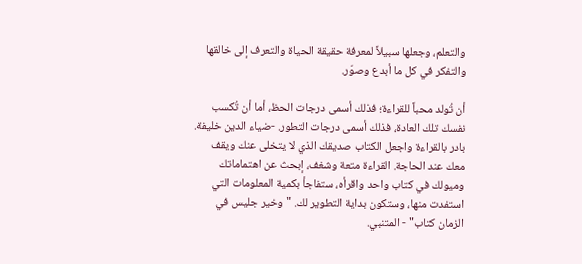والتعلم، وجعلها سبيلاً لمعرفة حقيقة الحياة والتعرف إلى خالقها والتفكر في كل ما أبدع وصوّر.

أن تُولد محباً للقراءة؛ فذلك أسمى درجات الحظ، أما أن تُكسب نفسك تلك العادة، فذلك أسمى درجات التطور. -ضياء الدين خليفة. بادر بالقراءة واجعل الكتاب صديقك الذي لا يتخلى عنك ويقف معك عند الحاجة. القراءة متعة وشغف، إبحث عن اهتماماتك وميولك في كتاب واحد واقرأه، ستفاجأ بكمية المعلومات التي استفدت منها، وستكون بداية التطوير لك. "وخير جليس في الزمان كتاب" - المتنبي.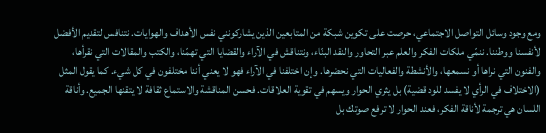ومع وجود وسائل التواصل الاجتماعي، حرصت على تكوين شبكة من المتابعين الذين يشاركونني نفس الأهداف والهوايات. نتنافس لتقديم الأفضل لأنفسنا ووطننا. ننمّي ملكات الفكر والعلم عبر التحاور والنقد البنّاء، ونتناقش في الآراء والقضايا التي تهمّنا، والكتب والمقالات التي نقرأها، والفنون التي نراها أو نسمعها، والأنشطة والفعاليات التي نحضرها. وإن اختلفنا في الآراء فهو لا يعني أننا مختلفون في كل شيء. كما يقول المثل (الاختلاف في الرأي لا يفسد للود قضية) بل يثري الحوار ويسهم في تقوية العلاقات. فحسن المناقشة والاستماع ثقافة لا يتقنها الجميع. وأناقة اللسان هي ترجمة لأناقة الفكر، فعند الحوار لا ترفع صوتك بل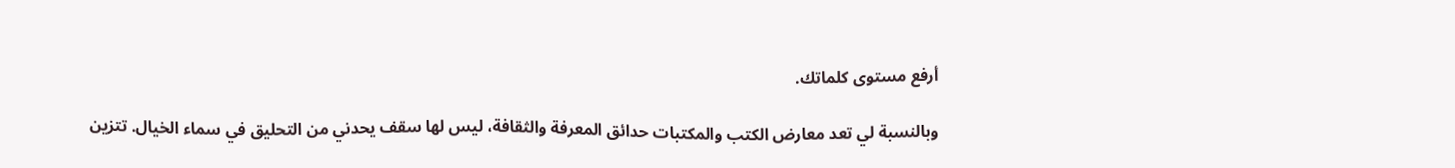أرفع مستوى كلماتك.

وبالنسبة لي تعد معارض الكتب والمكتبات حدائق المعرفة والثقافة، ليس لها سقف يحدني من التحليق في سماء الخيال. تتزين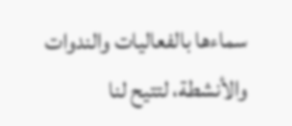سماءها بالفعاليات والندوات والأنشطة، لتتيح لنا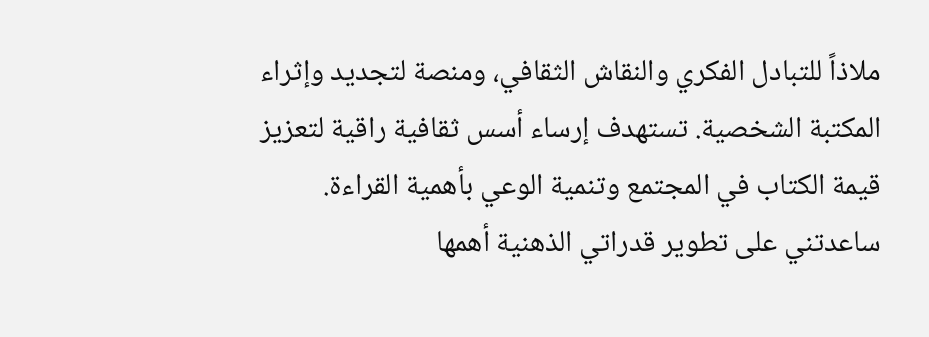ملاذاً للتبادل الفكري والنقاش الثقافي، ومنصة لتجديد وإثراء المكتبة الشخصية. تستهدف إرساء أسس ثقافية راقية لتعزيز قيمة الكتاب في المجتمع وتنمية الوعي بأهمية القراءة. ساعدتني على تطوير قدراتي الذهنية أهمها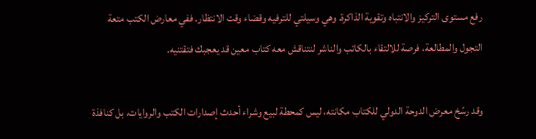رفع مستوى التركيز والانتباه وتقوية الذاكرة. وهي وسيلتي للترفيه وقضاء وقت الانتظار. ففي معارض الكتب متعة التجول والمطالعة، فرصة للالتقاء بالكاتب والناشر لنتناقش معه كتاب معين قد يعجبك فتقتنيه.

وقد رسّخ معرض الدوحة الدولي للكتاب مكانته، ليس كمحطة لبيع وشراء أحدث إصدارات الكتب والروايات، بل كنافذة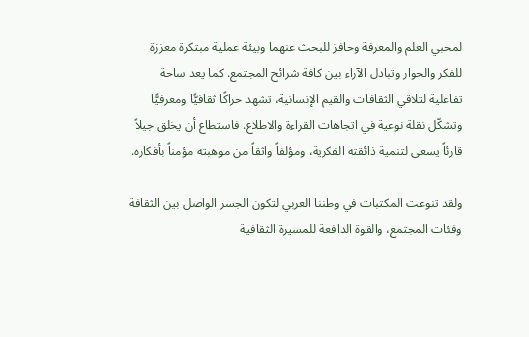لمحبي العلم والمعرفة وحافز للبحث عنهما وبيئة عملية مبتكرة معززة للفكر والحوار وتبادل الآراء بين كافة شرائح المجتمع. كما يعد ساحة تفاعلية لتلاقي الثقافات والقيم الإنسانية، تشهد حراكًا ثقافيًّا ومعرفيًّا وتشكّل نقلة نوعية في اتجاهات القراءة والاطلاع. فاستطاع أن يخلق جيلاً قارئاً يسعى لتنمية ذائقته الفكرية، ومؤلفاً واثقاً من موهبته مؤمناً بأفكاره.

ولقد تنوعت المكتبات في وطننا العربي لتكون الجسر الواصل بين الثقافة وفئات المجتمع، والقوة الدافعة للمسيرة الثقافية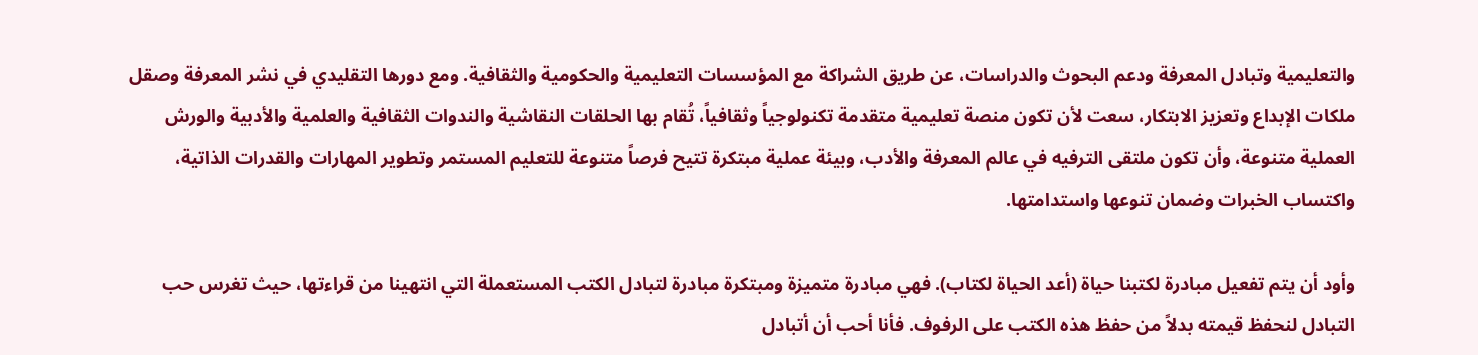والتعليمية وتبادل المعرفة ودعم البحوث والدراسات، عن طريق الشراكة مع المؤسسات التعليمية والحكومية والثقافية. ومع دورها التقليدي في نشر المعرفة وصقل ملكات الإبداع وتعزيز الابتكار، سعت لأن تكون منصة تعليمية متقدمة تكنولوجياً وثقافياً، تُقام بها الحلقات النقاشية والندوات الثقافية والعلمية والأدبية والورش العملية متنوعة، وأن تكون ملتقى الترفيه في عالم المعرفة والأدب، وبيئة عملية مبتكرة تتيح فرصاً متنوعة للتعليم المستمر وتطوير المهارات والقدرات الذاتية، واكتساب الخبرات وضمان تنوعها واستدامتها.

وأود أن يتم تفعيل مبادرة لكتبنا حياة (أعد الحياة لكتاب). فهي مبادرة متميزة ومبتكرة مبادرة لتبادل الكتب المستعملة التي انتهينا من قراءتها، حيث تغرس حب التبادل لنحفظ قيمته بدلاً من حفظ هذه الكتب على الرفوف. فأنا أحب أن أتبادل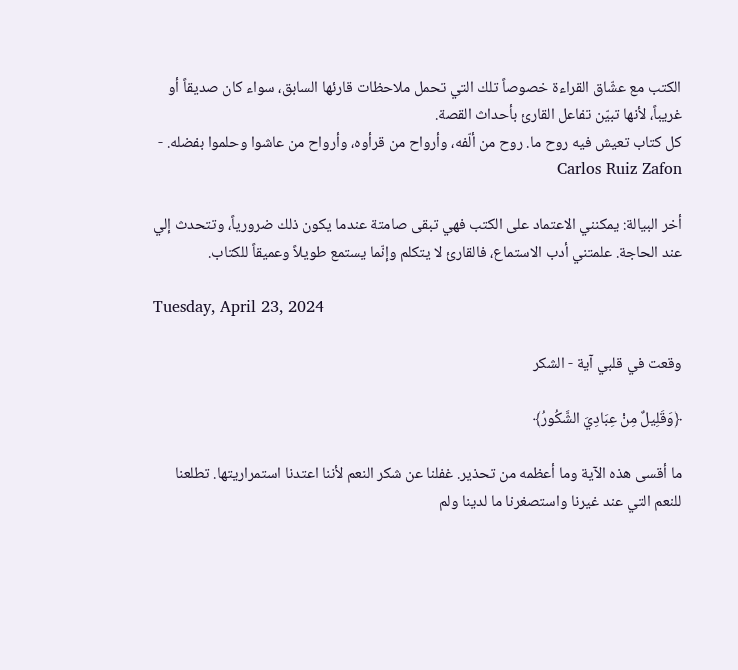الكتب مع عشّاق القراءة خصوصاً تلك التي تحمل ملاحظات قارئها السابق، سواء كان صديقاً أو غريباً، لأنها تبيّن تفاعل القارئ بأحداث القصة.
كل كتاب تعيش فيه روح ما. روح من ألّفه، وأرواح من قرأوه، وأرواح من عاشوا وحلموا بفضله. - Carlos Ruiz Zafon

أخر البيالة: يمكنني الاعتماد على الكتب فهي تبقى صامتة عندما يكون ذلك ضرورياً، وتتحدث إلي عند الحاجة. علمتني أدب الاستماع، فالقارئ لا يتكلم وإنّما يستمع طويلاً وعميقاً للكتاب.

Tuesday, April 23, 2024

وقعت في قلبي آية - الشكر

﴿وَقَلِيلٌ مِنْ عِبَادِيَ الشَّكُورُ﴾

ما أقسى هذه الآية وما أعظمه من تحذير. غفلنا عن شكر النعم لأننا اعتدنا استمراريتها. تطلعنا للنعم التي عند غيرنا واستصغرنا ما لدينا ولم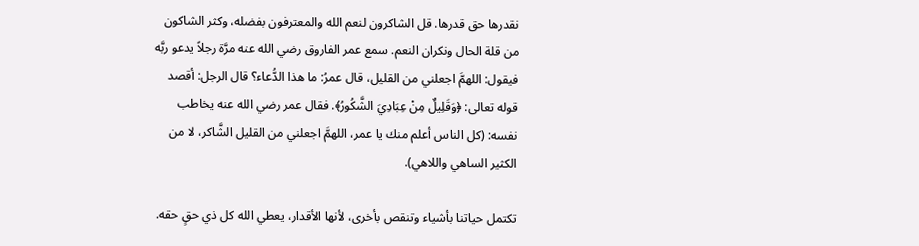نقدرها حق قدرها. قل الشاكرون لنعم الله والمعترفون بفضله، وكثر الشاكون من قلة الحال ونكران النعم. سمع عمر الفاروق رضي الله عنه مرَّة رجلاً يدعو ربَّه فيقول: اللهمَّ اجعلني من القليل، قال عمرُ: ما هذا الدُّعاء؟ قال الرجل: أقصد قوله تعالى: ﴿وَقَلِيلٌ مِنْ عِبَادِيَ الشَّكُورُ﴾. فقال عمر رضي الله عنه يخاطب نفسه: (كل الناس أعلم منك يا عمر، اللهمَّ اجعلني من القليل الشَّاكر، لا من الكثير الساهي واللاهي).

تكتمل حياتنا بأشياء وتنقص بأخرى، لأنها الأقدار، يعطي الله كل ذي حقٍ حقه.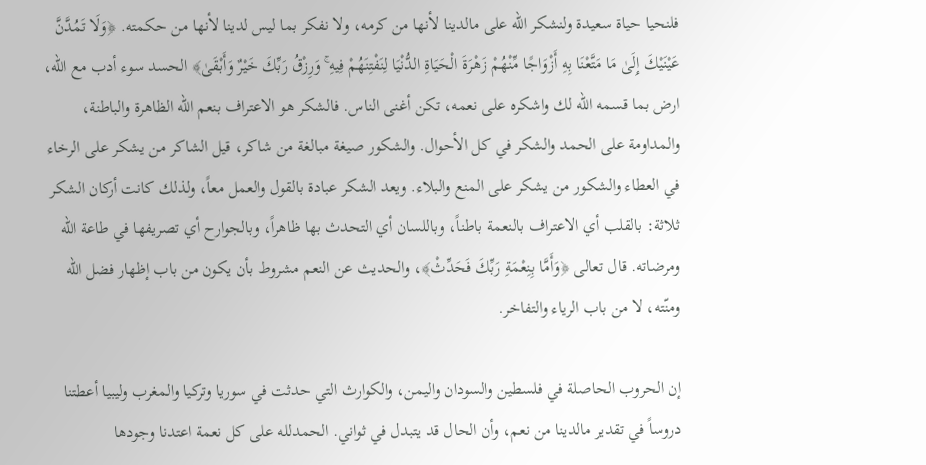فلنحيا حياة سعيدة ولنشكر الله على مالدينا لأنها من كرمه، ولا نفكر بما ليس لدينا لأنها من حكمته. ﴿وَلَا تَمُدَّنَّ عَيْنَيْكَ إِلَىٰ مَا مَتَّعْنَا بِهِ أَزْوَاجًا مِّنْهُمْ زَهْرَةَ الْحَيَاةِ الدُّنْيَا لِنَفْتِنَهُمْ فِيهِ ۚ وَرِزْقُ رَبِّكَ خَيْرٌ وَأَبْقَىٰ﴾ الحسد سوء أدب مع الله، ارض بما قسمه الله لك واشكره على نعمه، تكن أغنى الناس. فالشكر هو الاعتراف بنعم الله الظاهرة والباطنة، والمداومة على الحمد والشكر في كل الأحوال. والشكور صيغة مبالغة من شاكر، قيل الشاكر من يشكر على الرخاء في العطاء والشكور من يشكر على المنع والبلاء. ويعد الشكر عبادة بالقول والعمل معاً، ولذلك كانت أركان الشكر ثلاثة: بالقلب أي الاعتراف بالنعمة باطناً، وباللسان أي التحدث بها ظاهراً، وبالجوارح أي تصريفها في طاعة الله ومرضاته. قال تعالى ﴿وَأَمَّا بِنِعْمَةِ رَبِّكَ فَحَدِّثْ﴾، والحديث عن النعم مشروط بأن يكون من باب إظهار فضل الله ومنّته، لا من باب الرياء والتفاخر.

إن الحروب الحاصلة في فلسطين والسودان واليمن، والكوارث التي حدثت في سوريا وتركيا والمغرب وليبيا أعطتنا دروساً في تقدير مالدينا من نعم، وأن الحال قد يتبدل في ثواني. الحمدلله على كل نعمة اعتدنا وجودها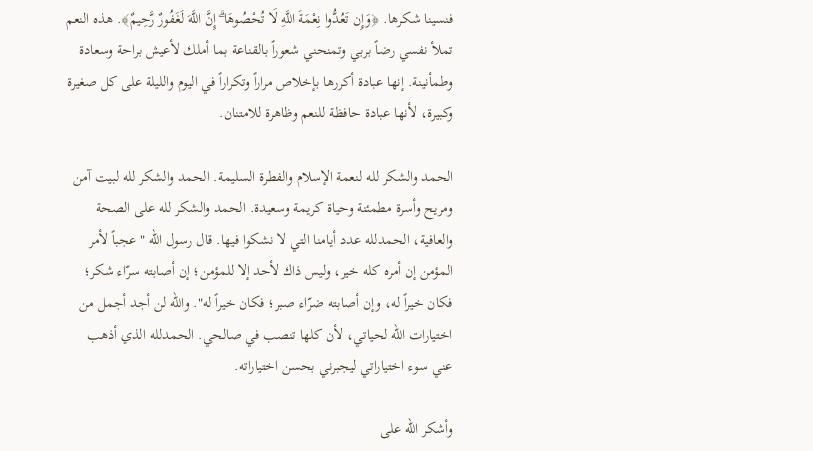فنسينا شكرها. ﴿وَإِن تَعُدُّوا نِعْمَةَ اللَّهِ لَا تُحْصُوهَا ۗ إِنَّ اللَّهَ لَغَفُورٌ رَّحِيمٌ﴾. هذه النعم تملأ نفسي رضاً بربي وتمنحني شعوراً بالقناعة بما أملك لأعيش براحة وسعادة وطمأنينة. إنها عبادة أكررها بإخلاص مراراً وتكراراً في اليوم والليلة على كل صغيرة وكبيرة، لأنها عبادة حافظة للنعم وظاهرة للامتنان.

الحمد والشكر لله لنعمة الإسلام والفطرة السليمة. الحمد والشكر لله لبيت آمن ومريح وأسرة مطمئنة وحياة كريمة وسعيدة. الحمد والشكر لله على الصحة والعافية، الحمدلله عدد أيامنا التي لا نشكوا فيها. قال رسول الله "عجباً لأمر المؤمن إن أمره كله خير، وليس ذاك لأحد إلا للمؤمن؛ إن أصابته سرّاء شكر؛ فكان خيراً له، وإن أصابته ضرّاء صبر؛ فكان خيراً له". والله لن أجد أجمل من اختيارات الله لحياتي، لأن كلها تنصب في صالحي. الحمدلله الذي أذهب عني سوء اختياراتي ليجبرني بحسن اختياراته.

وأشكر الله على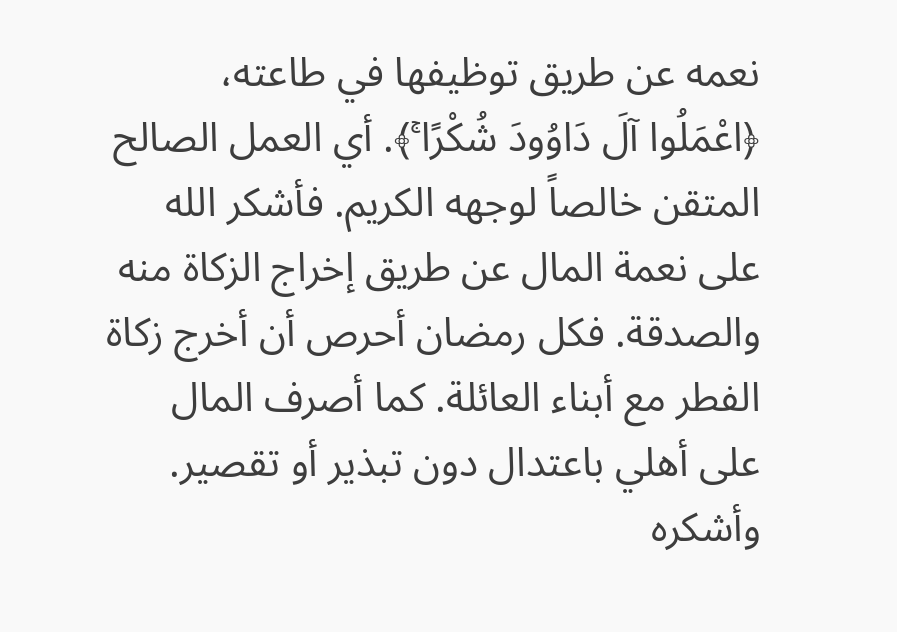نعمه عن طريق توظيفها في طاعته، ﴿اعْمَلُوا آلَ دَاوُودَ شُكْرًا ۚ﴾. أي العمل الصالح المتقن خالصاً لوجهه الكريم. فأشكر الله على نعمة المال عن طريق إخراج الزكاة منه والصدقة. فكل رمضان أحرص أن أخرج زكاة الفطر مع أبناء العائلة. كما أصرف المال على أهلي باعتدال دون تبذير أو تقصير. وأشكره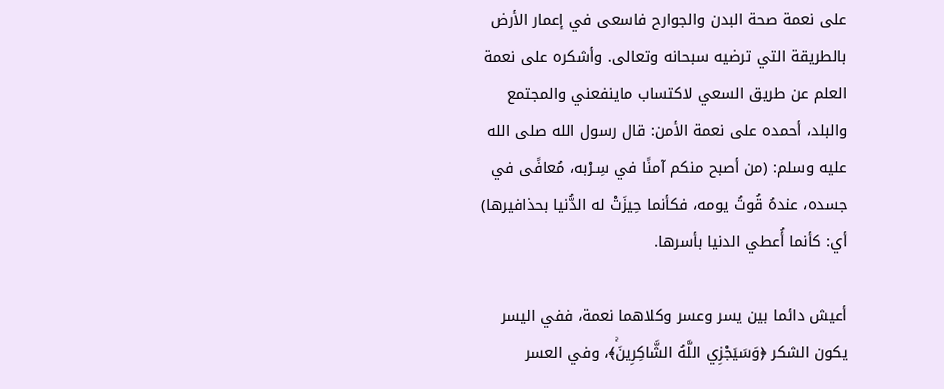على نعمة صحة البدن والجوارح فاسعى في إعمار الأرض بالطريقة التي ترضيه سبحانه وتعالى. وأشكره على نعمة العلم عن طريق السعي لاكتساب ماينفعني والمجتمع والبلد، أحمده على نعمة الأمن: قال رسول الله صلى الله عليه وسلم: (من أصبح منكم آمنًا في سِـرْبه، مُعافًى في جسده، عندهُ قُوتُ يومه، فكأنما حِيزَتْ له الدُّنيا بحذافيرها) أي: كأنما أُعطي الدنيا بأسرها.

أعيش دائما بين يسر وعسر وكلاهما نعمة، ففي اليسر يكون الشكر ﴿وَسَيَجْزِي اللَّهُ الشَّاكِرِينَۚ﴾، وفي العسر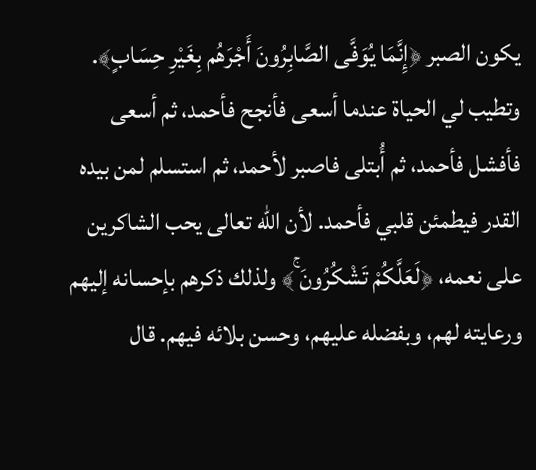يكون الصبر ﴿إِنَّمَا يُوَفَّى الصَّابِرُونَ أَجْرَهُم بِغَيْرِ حِسَابٍ﴾. وتطيب لي الحياة عندما أسعى فأنجح فأحمد، ثم أسعى فأفشل فأحمد، ثم أُبتلى فاصبر لأحمد، ثم استسلم لمن بيده القدر فيطمئن قلبي فأحمد. لأن الله تعالى يحب الشاكرين على نعمه، ﴿لَعَلَّكُمْ تَشْكُرُونَ ۚ﴾ ولذلك ذكرهم بإحسانه إليهم ورعايته لهم، وبفضله عليهم، وحسن بلائه فيهم. قال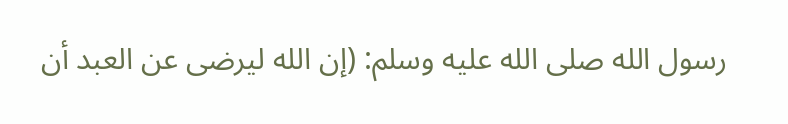رسول الله صلى الله عليه وسلم: (إن الله ليرضى عن العبد أن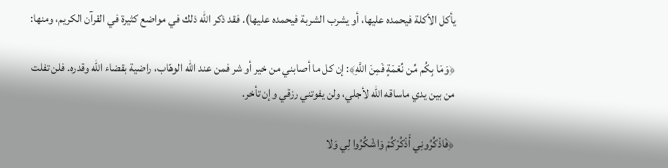يأكل الأكلة فيحمده عليها، أو يشرب الشربة فيحمده عليها). فقد ذكر الله ذلك في مواضع كثيرة في القرآن الكريم، ومنها:

﴿وَمَا بِكُم مِّن نِّعْمَةٍ فَمِنَ اللَّهِ﴾: إن كل ما أصابني من خير أو شر فمن عند الله الوهّاب، راضية بقضاء الله وقدره. فلن تفلت من بين يدي ماساقه الله لأجلي، ولن يفوتني رزقي وإن تأخر.

﴿فَاذْكُرُونِي أَذْكُرْكُمْ وَاشْكُرُوا لِي وَلا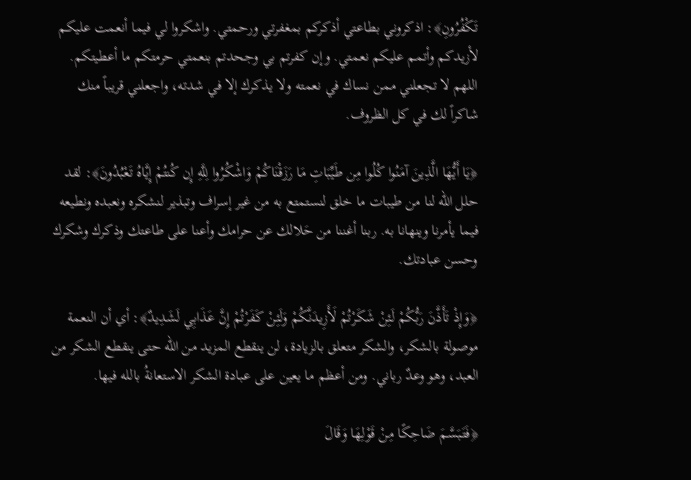تَكْفُرُونِ﴾: اذكروني بطاعتي أذكركم بمغفرتي ورحمتي. واشكروا لي فيما أنعمت عليكم لأزيدكم وأتمم عليكم نعمتي. وإن كفرتم بي وجحدتم بنعمتي حرمتكم ما أعطيتكم. اللهم لا تجعلني ممن نساك في نعمته ولا يذكرك إلا في شدته، واجعلني قريباً منك شاكراً لك في كل الظروف.

﴿يَا أَيُّهَا الَّذِينَ آمَنُوا كُلُوا مِن طَيِّبَاتِ مَا رَزَقْنَاكُمْ وَاشْكُرُوا لِلَّهِ إِن كُنتُمْ إِيَّاهُ تَعْبُدُونَ﴾: لقد حلل الله لنا من طيبات ما خلق لنستمتع به من غير إسراف وتبذير لنشكره ونعبده ونطيعه فيما يأمرنا وينهانا به. ربنا أغننا من حَلالك عن حرامك وأعنا على طاعتك وذكرك وشكرك وحسن عبادتك.

﴿وَإِذْ تَأَذَّنَ رَبُّكُمْ لَئِنْ شَكَرْتُمْ لَأَزِيدَنَّكُمْ وَلَئِنْ كَفَرْتُمْ إِنَّ عَذَابِي لَشَدِيدٌ﴾: أي أن النعمة موصولة بالشكر، والشكر متعلق بالزيادة، لن ينقطع المزيد من الله حتى ينقطع الشكر من العبد، وهو وعدٌ رباني. ومن أعظم ما يعين على عبادة الشكر الاستعانةُ بالله فيها.

﴿فَتَبَسَّمَ ضَاحِكًا مِنْ قَوْلِهَا وَقَالَ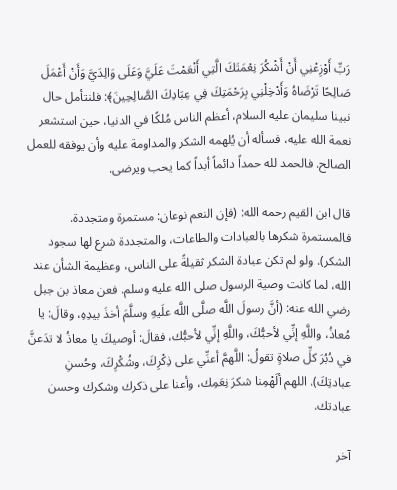رَبِّ أَوْزِعْنِي أَنْ أَشْكُرَ نِعْمَتَكَ الَّتِي أَنْعَمْتَ عَلَيَّ وَعَلَى وَالِدَيَّ وَأَنْ أَعْمَلَ صَالِحًا تَرْضَاهُ وَأَدْخِلْنِي بِرَحْمَتِكَ فِي عِبَادِكَ الصَّالِحِينَ﴾: فلنتأمل حال نبينا سليمان عليه السلام، أعظم الناس مُلكًا في الدنيا، حين استشعر نعمة الله عليه، فسأله أن يُلهمه الشكر والمداومة عليه وأن يوفقه للعمل الصالح. فالحمد لله حمداً دائماً أبداً كما يحب ويرضى.

قال ابن القيم رحمه الله: (فإن النعم نوعان: مستمرة ومتجددة. فالمستمرة شكرها بالعبادات والطاعات، والمتجددة شرع لها سجود الشكر). ولو لم تكن عبادة الشكر ثقيلةً على الناس، وعظيمة الشأن عند الله، لما كانت وصية الرسول صلى الله عليه وسلم. فعن معاذ بن جبل رضي الله عنه: (أنَّ رسولَ اللَّه صلَّى اللَّه علَيهِ وسلَّمَ أخذَ بيدِهِ، وقالَ: يا مُعاذُ، واللَّهِ إنِّي لأحبُّكَ، واللَّهِ إنِّي لأحبُّك، فقالَ: أوصيكَ يا معاذُ لا تدَعنَّ في دُبُرَ كلِّ صلاةٍ تقولُ: اللَّهمَّ أعنِّي على ذِكْرِكَ، وشُكْرِكَ، وحُسنِ عبادتِكَ). اللهم ألَهْمِنا شكرَ نِعَمِك، وأعنا على ذكرك وشكرك وحسن عبادتك.

آخر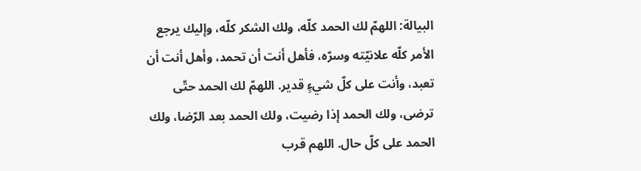البيالة: اللهمّ لك الحمد كلّه، ولك الشكر كلّه، وإليك يرجع الأمر كلّه علانيّته وسرّه، فأهل أنت أن تحمد، وأهل أنت أن تعبد، وأنت على كلّ شيءٍ قدير. اللهمّ لك الحمد حتّى ترضى، ولك الحمد إذا رضيت، ولك الحمد بعد الرّضا، ولك الحمد على كلّ حال. اللهم قرب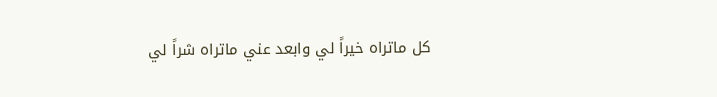كل ماتراه خيراً لي وابعد عني ماتراه شراً لي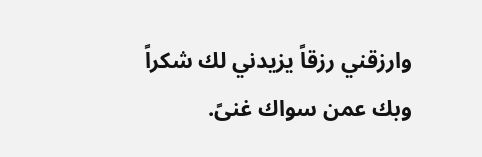وارزقني رزقاً يزيدني لك شكراً وبك عمن سواك غنىً.